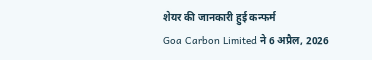शेयर की जानकारी हुई कन्फर्म
Goa Carbon Limited ने 6 अप्रैल, 2026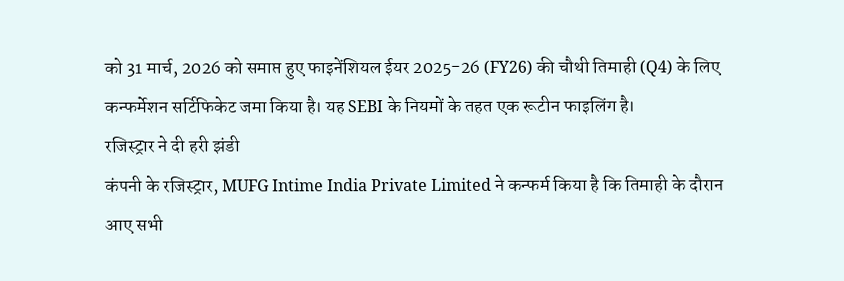को 31 मार्च, 2026 को समाप्त हुए फाइनेंशियल ईयर 2025-26 (FY26) की चौथी तिमाही (Q4) के लिए कन्फर्मेशन सर्टिफिकेट जमा किया है। यह SEBI के नियमों के तहत एक रूटीन फाइलिंग है।
रजिस्ट्रार ने दी हरी झंडी
कंपनी के रजिस्ट्रार, MUFG Intime India Private Limited ने कन्फर्म किया है कि तिमाही के दौरान आए सभी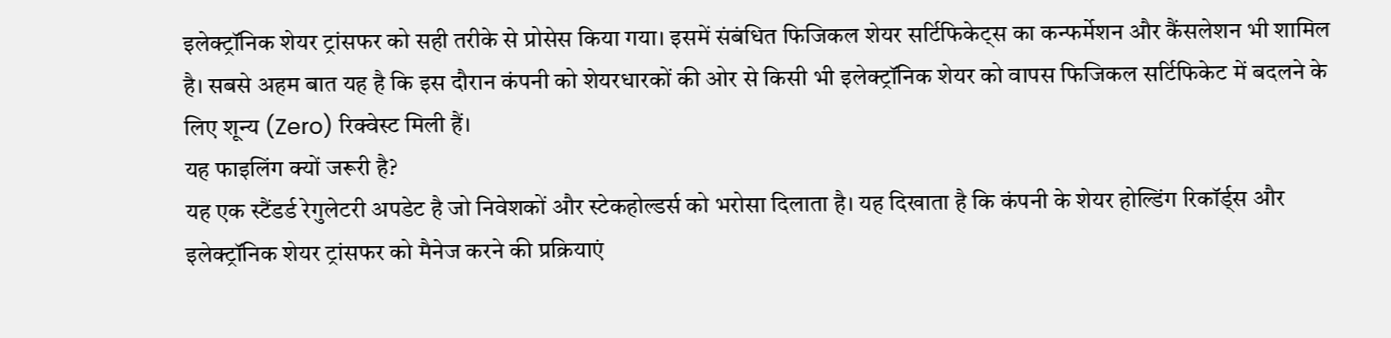इलेक्ट्रॉनिक शेयर ट्रांसफर को सही तरीके से प्रोसेस किया गया। इसमें संबंधित फिजिकल शेयर सर्टिफिकेट्स का कन्फर्मेशन और कैंसलेशन भी शामिल है। सबसे अहम बात यह है कि इस दौरान कंपनी को शेयरधारकों की ओर से किसी भी इलेक्ट्रॉनिक शेयर को वापस फिजिकल सर्टिफिकेट में बदलने के लिए शून्य (Zero) रिक्वेस्ट मिली हैं।
यह फाइलिंग क्यों जरूरी है?
यह एक स्टैंडर्ड रेगुलेटरी अपडेट है जो निवेशकों और स्टेकहोल्डर्स को भरोसा दिलाता है। यह दिखाता है कि कंपनी के शेयर होल्डिंग रिकॉर्ड्स और इलेक्ट्रॉनिक शेयर ट्रांसफर को मैनेज करने की प्रक्रियाएं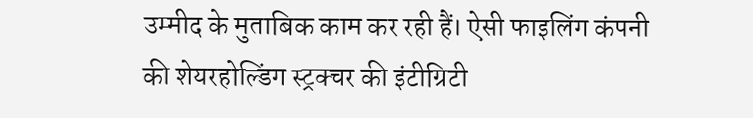उम्मीद के मुताबिक काम कर रही हैं। ऐसी फाइलिंग कंपनी की शेयरहोल्डिंग स्ट्रक्चर की इंटीग्रिटी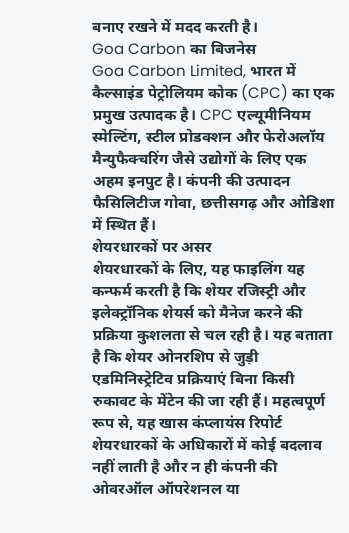बनाए रखने में मदद करती है।
Goa Carbon का बिजनेस
Goa Carbon Limited, भारत में कैल्साइंड पेट्रोलियम कोक (CPC) का एक प्रमुख उत्पादक है। CPC एल्यूमीनियम स्मेल्टिंग, स्टील प्रोडक्शन और फेरोअलॉय मैन्युफैक्चरिंग जैसे उद्योगों के लिए एक अहम इनपुट है। कंपनी की उत्पादन फैसिलिटीज गोवा, छत्तीसगढ़ और ओडिशा में स्थित हैं।
शेयरधारकों पर असर
शेयरधारकों के लिए, यह फाइलिंग यह कन्फर्म करती है कि शेयर रजिस्ट्री और इलेक्ट्रॉनिक शेयर्स को मैनेज करने की प्रक्रिया कुशलता से चल रही है। यह बताता है कि शेयर ओनरशिप से जुड़ी एडमिनिस्ट्रेटिव प्रक्रियाएं बिना किसी रुकावट के मेंटेन की जा रही हैं। महत्वपूर्ण रूप से, यह खास कंप्लायंस रिपोर्ट शेयरधारकों के अधिकारों में कोई बदलाव नहीं लाती है और न ही कंपनी की ओवरऑल ऑपरेशनल या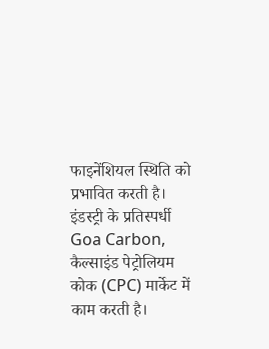फाइनेंशियल स्थिति को प्रभावित करती है।
इंडस्ट्री के प्रतिस्पर्धी
Goa Carbon, कैल्साइंड पेट्रोलियम कोक (CPC) मार्केट में काम करती है।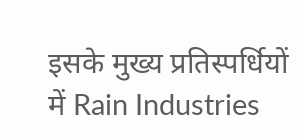इसके मुख्य प्रतिस्पर्धियों में Rain Industries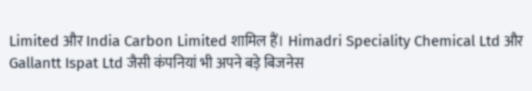Limited और India Carbon Limited शामिल हैं। Himadri Speciality Chemical Ltd और Gallantt Ispat Ltd जैसी कंपनियां भी अपने बड़े बिजनेस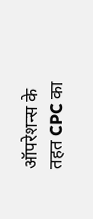ऑपरेशन्स के तहत CPC का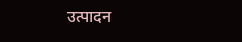उत्पादन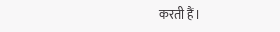करती हैं।